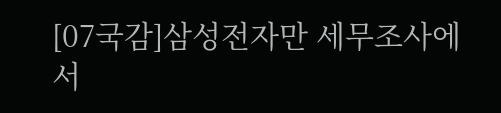[07국감]삼성전자만 세무조사에서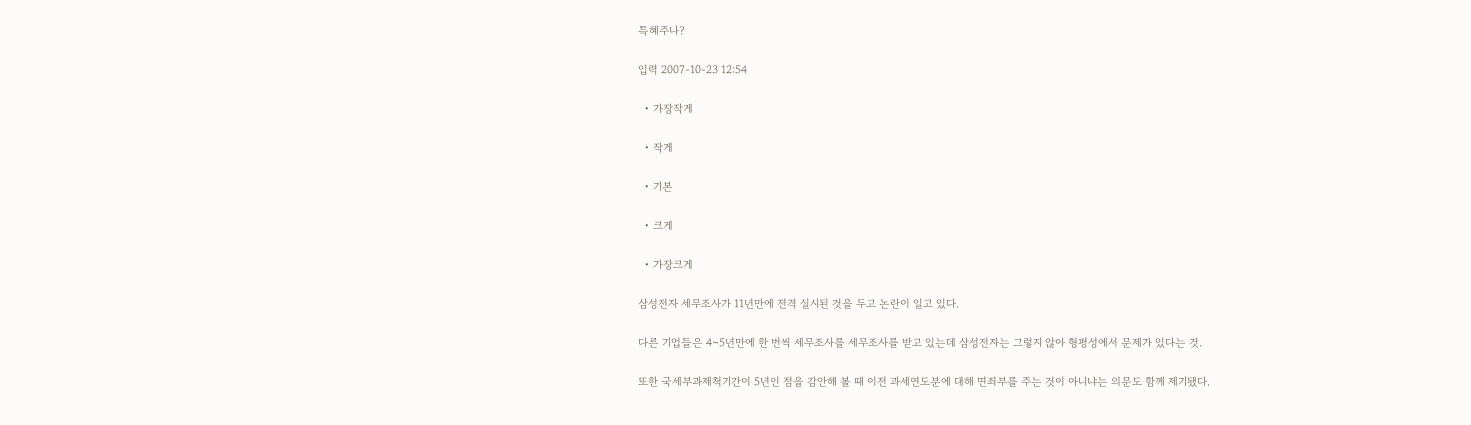특혜주나?

입력 2007-10-23 12:54

  • 가장작게

  • 작게

  • 기본

  • 크게

  • 가장크게

삼성전자 세무조사가 11년만에 전격 실시된 것을 두고 논란이 일고 있다.

다른 기업들은 4~5년만에 한 번씩 세무조사를 세무조사를 받고 있는데 삼성전자는 그렇지 않아 형평성에서 문제가 있다는 것.

또한 국세부과제척기간이 5년인 점을 감안해 볼 때 이전 과세연도분에 대해 면죄부를 주는 것이 아니냐는 의문도 함께 제기됐다.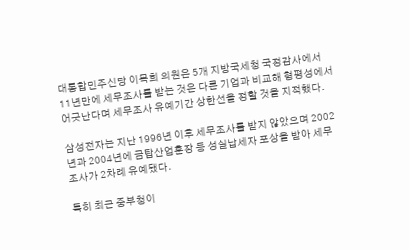대통합민주신당 이목희 의원은 5개 지방국세청 국정감사에서 11년만에 세무조사를 받는 것은 다른 기업과 비교해 형평성에서 어긋난다며 세무조사 유예기간 상한선을 정할 것을 지적했다.

삼성전자는 지난 1996년 이후 세무조사를 받지 않았으며 2002년과 2004년에 금탑산업훈장 등 성실납세자 포상을 받아 세무 조사가 2차례 유예됐다.

특히 최근 중부청이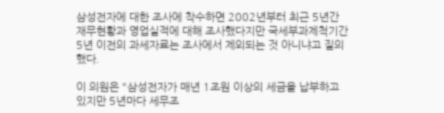삼성전자에 대한 조사에 착수하면 2002년부터 최근 5년간 재무현황과 영업실적에 대해 조사했다지만 국세부과제척기간 5년 이전의 과세자료는 조사에서 제외되는 것 아니냐고 질의했다.

이 의원은 "삼성전자가 매년 1조원 이상의 세금을 납부하고 있지만 5년마다 세무조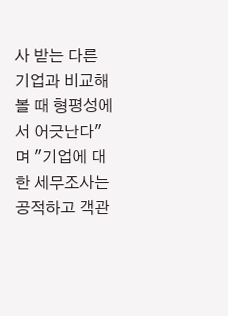사 받는 다른 기업과 비교해볼 때 형평성에서 어긋난다"며 "기업에 대한 세무조사는 공적하고 객관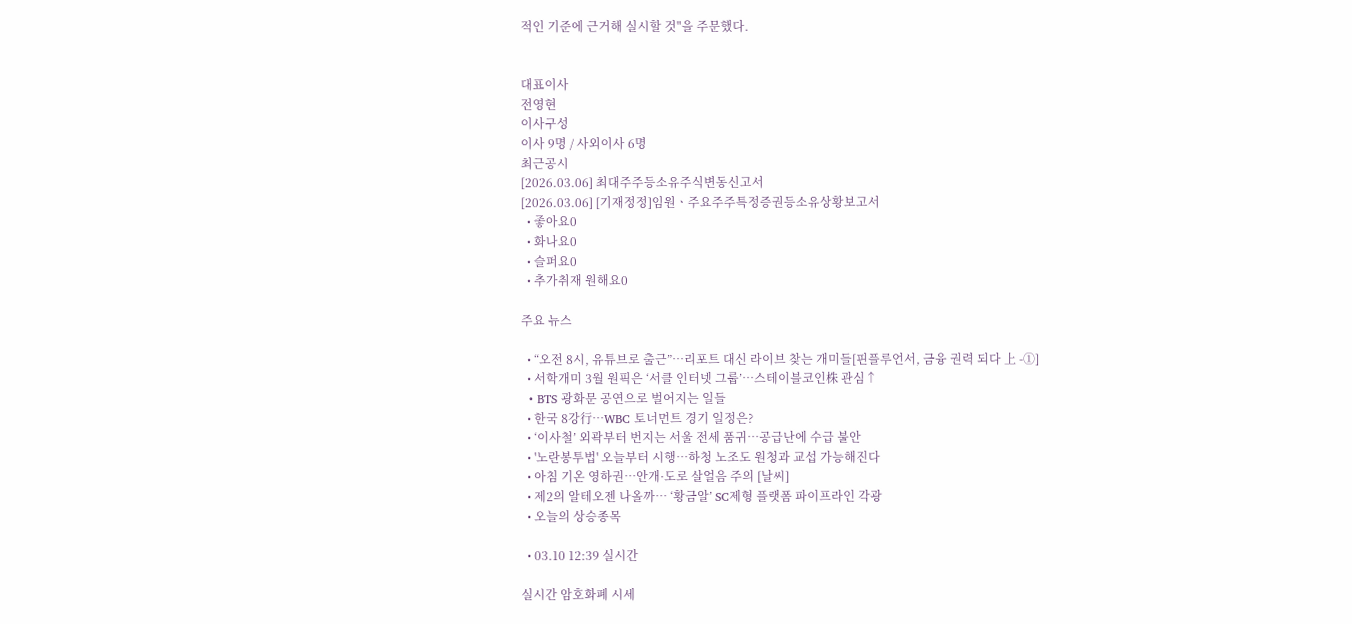적인 기준에 근거해 실시할 것"을 주문했다.


대표이사
전영현
이사구성
이사 9명 / 사외이사 6명
최근공시
[2026.03.06] 최대주주등소유주식변동신고서
[2026.03.06] [기재정정]임원ㆍ주요주주특정증권등소유상황보고서
  • 좋아요0
  • 화나요0
  • 슬퍼요0
  • 추가취재 원해요0

주요 뉴스

  • “오전 8시, 유튜브로 출근”…리포트 대신 라이브 찾는 개미들[핀플루언서, 금융 권력 되다 上 -①]
  • 서학개미 3월 원픽은 ‘서클 인터넷 그룹’⋯스테이블코인株 관심↑
  • BTS 광화문 공연으로 벌어지는 일들
  • 한국 8강行…WBC 토너먼트 경기 일정은?
  • ‘이사철’ 외곽부터 번지는 서울 전세 품귀…공급난에 수급 불안
  • '노란봉투법' 오늘부터 시행⋯하청 노조도 원청과 교섭 가능해진다
  • 아침 기온 영하권…안개·도로 살얼음 주의 [날씨]
  • 제2의 알테오젠 나올까… ‘황금알’ SC제형 플랫폼 파이프라인 각광
  • 오늘의 상승종목

  • 03.10 12:39 실시간

실시간 암호화폐 시세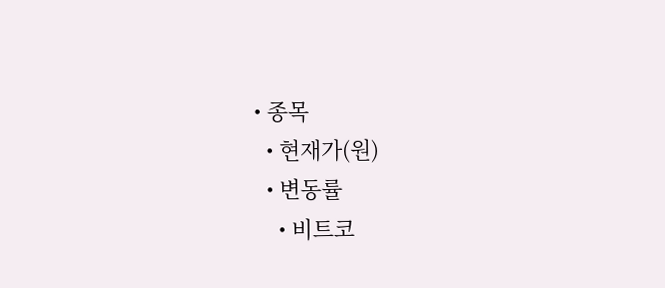• 종목
  • 현재가(원)
  • 변동률
    • 비트코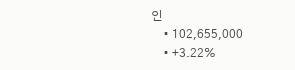인
    • 102,655,000
    • +3.22%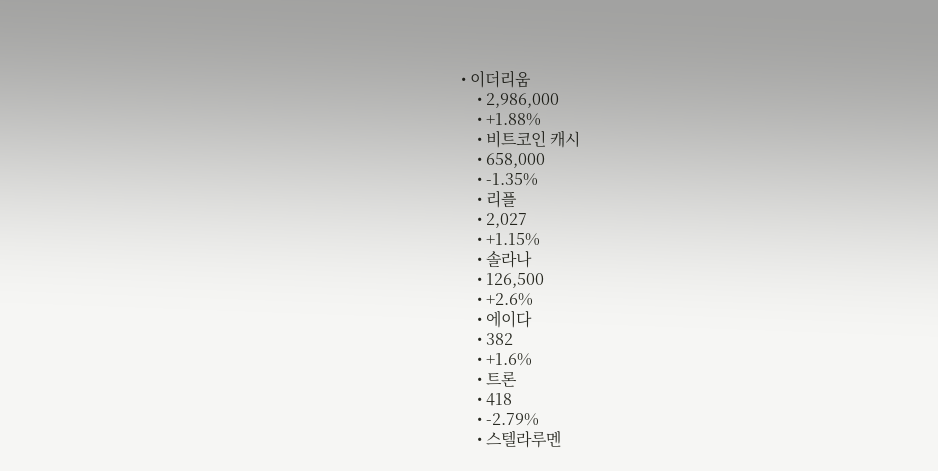• 이더리움
    • 2,986,000
    • +1.88%
    • 비트코인 캐시
    • 658,000
    • -1.35%
    • 리플
    • 2,027
    • +1.15%
    • 솔라나
    • 126,500
    • +2.6%
    • 에이다
    • 382
    • +1.6%
    • 트론
    • 418
    • -2.79%
    • 스텔라루멘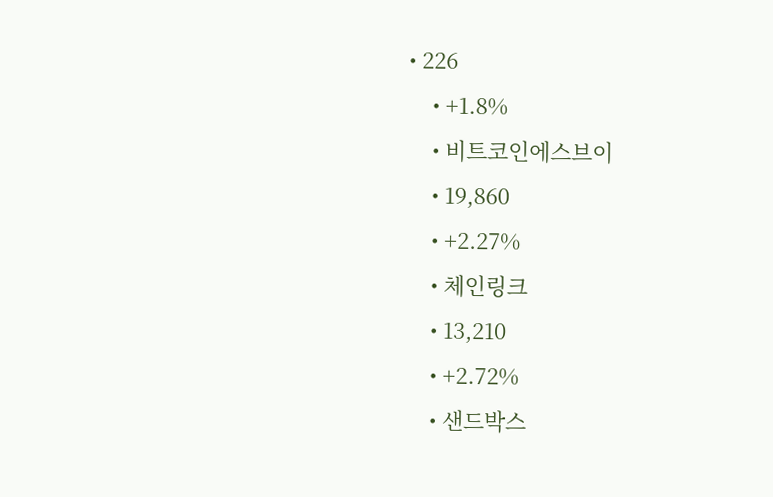• 226
    • +1.8%
    • 비트코인에스브이
    • 19,860
    • +2.27%
    • 체인링크
    • 13,210
    • +2.72%
    • 샌드박스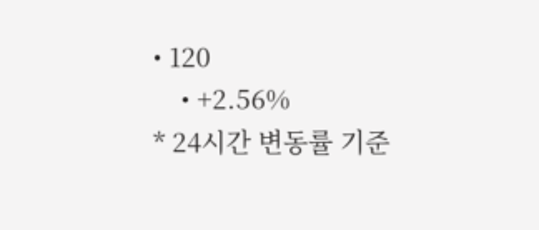• 120
    • +2.56%
* 24시간 변동률 기준